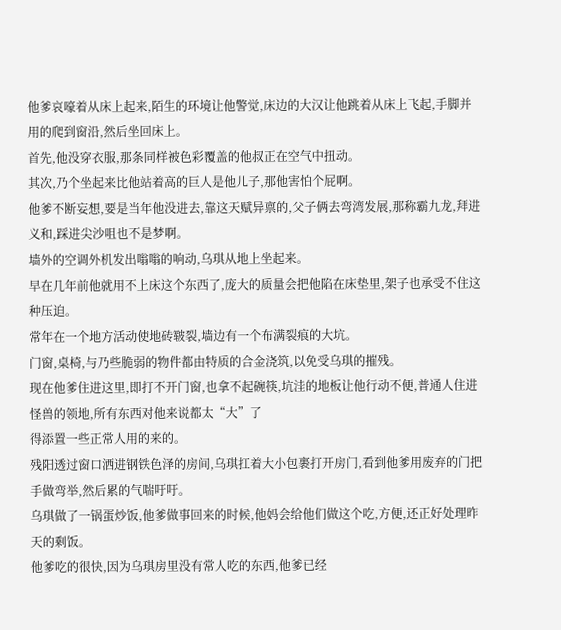他爹哀嚎着从床上起来,陌生的环境让他警觉,床边的大汉让他跳着从床上飞起,手脚并用的爬到窗沿,然后坐回床上。
首先,他没穿衣服,那条同样被色彩覆盖的他叔正在空气中扭动。
其次,乃个坐起来比他站着高的巨人是他儿子,那他害怕个屁啊。
他爹不断妄想,要是当年他没进去,靠这天赋异禀的,父子俩去弯湾发展,那称霸九龙,拜进义和,踩进尖沙咀也不是梦啊。
墙外的空调外机发出嗡嗡的响动,乌琪从地上坐起来。
早在几年前他就用不上床这个东西了,庞大的质量会把他陷在床垫里,架子也承受不住这种压迫。
常年在一个地方活动使地砖皲裂,墙边有一个布满裂痕的大坑。
门窗,桌椅,与乃些脆弱的物件都由特质的合金浇筑,以免受乌琪的摧残。
现在他爹住进这里,即打不开门窗,也拿不起碗筷,坑洼的地板让他行动不便,普通人住进怪兽的领地,所有东西对他来说都太“大”了
得添置一些正常人用的来的。
残阳透过窗口洒进钢铁色泽的房间,乌琪扛着大小包裹打开房门,看到他爹用废弃的门把手做弯举,然后累的气喘吁吁。
乌琪做了一锅蛋炒饭,他爹做事回来的时候,他妈会给他们做这个吃,方便,还正好处理昨天的剩饭。
他爹吃的很快,因为乌琪房里没有常人吃的东西,他爹已经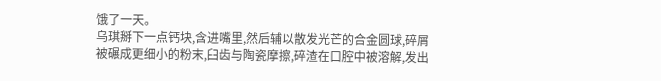饿了一天。
乌琪掰下一点钙块,含进嘴里,然后辅以散发光芒的合金圆球,碎屑被碾成更细小的粉末,臼齿与陶瓷摩擦,碎渣在口腔中被溶解,发出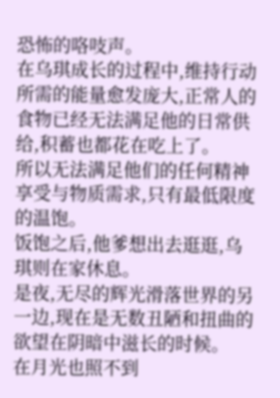恐怖的咯吱声。
在乌琪成长的过程中,维持行动所需的能量愈发庞大,正常人的食物已经无法满足他的日常供给,积蓄也都花在吃上了。
所以无法满足他们的任何精神享受与物质需求,只有最低限度的温饱。
饭饱之后,他爹想出去逛逛,乌琪则在家休息。
是夜,无尽的辉光滑落世界的另一边,现在是无数丑陋和扭曲的欲望在阴暗中滋长的时候。
在月光也照不到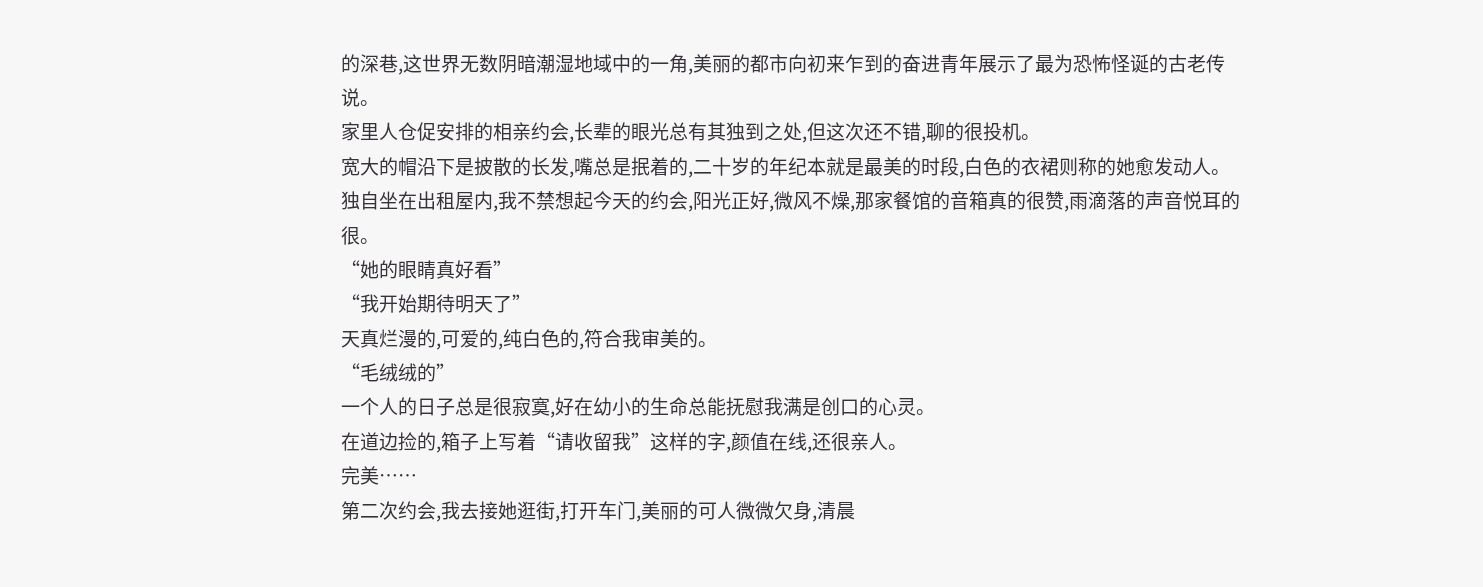的深巷,这世界无数阴暗潮湿地域中的一角,美丽的都市向初来乍到的奋进青年展示了最为恐怖怪诞的古老传说。
家里人仓促安排的相亲约会,长辈的眼光总有其独到之处,但这次还不错,聊的很投机。
宽大的帽沿下是披散的长发,嘴总是抿着的,二十岁的年纪本就是最美的时段,白色的衣裙则称的她愈发动人。
独自坐在出租屋内,我不禁想起今天的约会,阳光正好,微风不燥,那家餐馆的音箱真的很赞,雨滴落的声音悦耳的很。
“她的眼睛真好看”
“我开始期待明天了”
天真烂漫的,可爱的,纯白色的,符合我审美的。
“毛绒绒的”
一个人的日子总是很寂寞,好在幼小的生命总能抚慰我满是创口的心灵。
在道边捡的,箱子上写着“请收留我”这样的字,颜值在线,还很亲人。
完美……
第二次约会,我去接她逛街,打开车门,美丽的可人微微欠身,清晨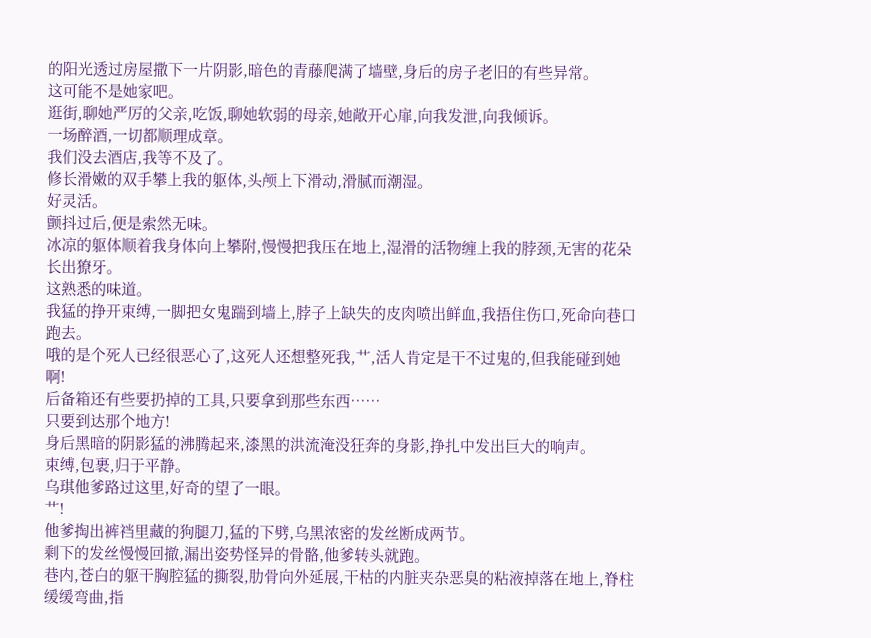的阳光透过房屋撒下一片阴影,暗色的青藤爬满了墙壁,身后的房子老旧的有些异常。
这可能不是她家吧。
逛街,聊她严厉的父亲,吃饭,聊她软弱的母亲,她敞开心扉,向我发泄,向我倾诉。
一场醉酒,一切都顺理成章。
我们没去酒店,我等不及了。
修长滑嫩的双手攀上我的躯体,头颅上下滑动,滑腻而潮湿。
好灵活。
颤抖过后,便是索然无味。
冰凉的躯体顺着我身体向上攀附,慢慢把我压在地上,湿滑的活物缠上我的脖颈,无害的花朵长出獠牙。
这熟悉的味道。
我猛的挣开束缚,一脚把女鬼踹到墙上,脖子上缺失的皮肉喷出鲜血,我捂住伤口,死命向巷口跑去。
哦的是个死人已经很恶心了,这死人还想整死我,艹,活人肯定是干不过鬼的,但我能碰到她啊!
后备箱还有些要扔掉的工具,只要拿到那些东西……
只要到达那个地方!
身后黑暗的阴影猛的沸腾起来,漆黑的洪流淹没狂奔的身影,挣扎中发出巨大的响声。
束缚,包裹,归于平静。
乌琪他爹路过这里,好奇的望了一眼。
艹!
他爹掏出裤裆里藏的狗腿刀,猛的下劈,乌黑浓密的发丝断成两节。
剩下的发丝慢慢回撤,漏出姿势怪异的骨骼,他爹转头就跑。
巷内,苍白的躯干胸腔猛的撕裂,肋骨向外延展,干枯的内脏夹杂恶臭的粘液掉落在地上,脊柱缓缓弯曲,指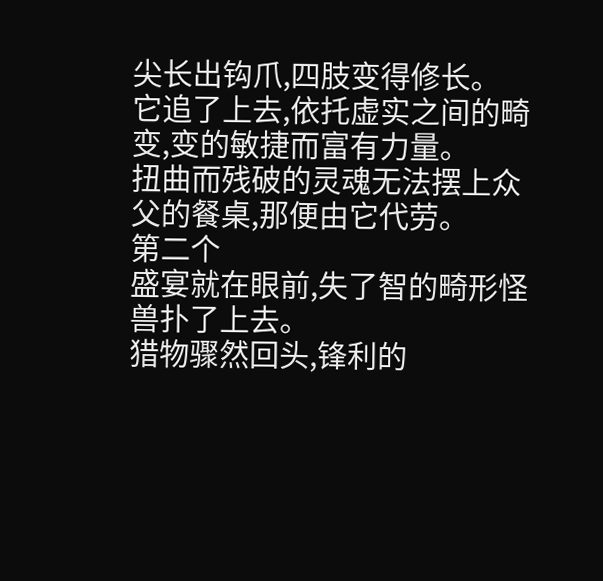尖长出钩爪,四肢变得修长。
它追了上去,依托虚实之间的畸变,变的敏捷而富有力量。
扭曲而残破的灵魂无法摆上众父的餐桌,那便由它代劳。
第二个
盛宴就在眼前,失了智的畸形怪兽扑了上去。
猎物骤然回头,锋利的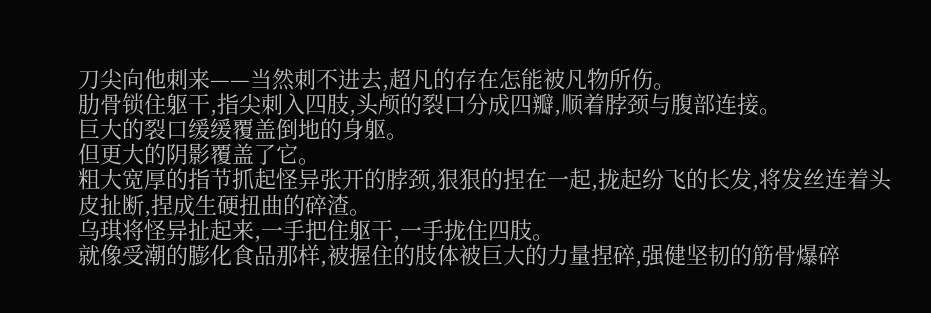刀尖向他刺来——当然刺不进去,超凡的存在怎能被凡物所伤。
肋骨锁住躯干,指尖刺入四肢,头颅的裂口分成四瓣,顺着脖颈与腹部连接。
巨大的裂口缓缓覆盖倒地的身躯。
但更大的阴影覆盖了它。
粗大宽厚的指节抓起怪异张开的脖颈,狠狠的捏在一起,拢起纷飞的长发,将发丝连着头皮扯断,捏成生硬扭曲的碎渣。
乌琪将怪异扯起来,一手把住躯干,一手拢住四肢。
就像受潮的膨化食品那样,被握住的肢体被巨大的力量捏碎,强健坚韧的筋骨爆碎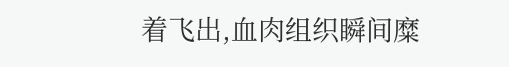着飞出,血肉组织瞬间糜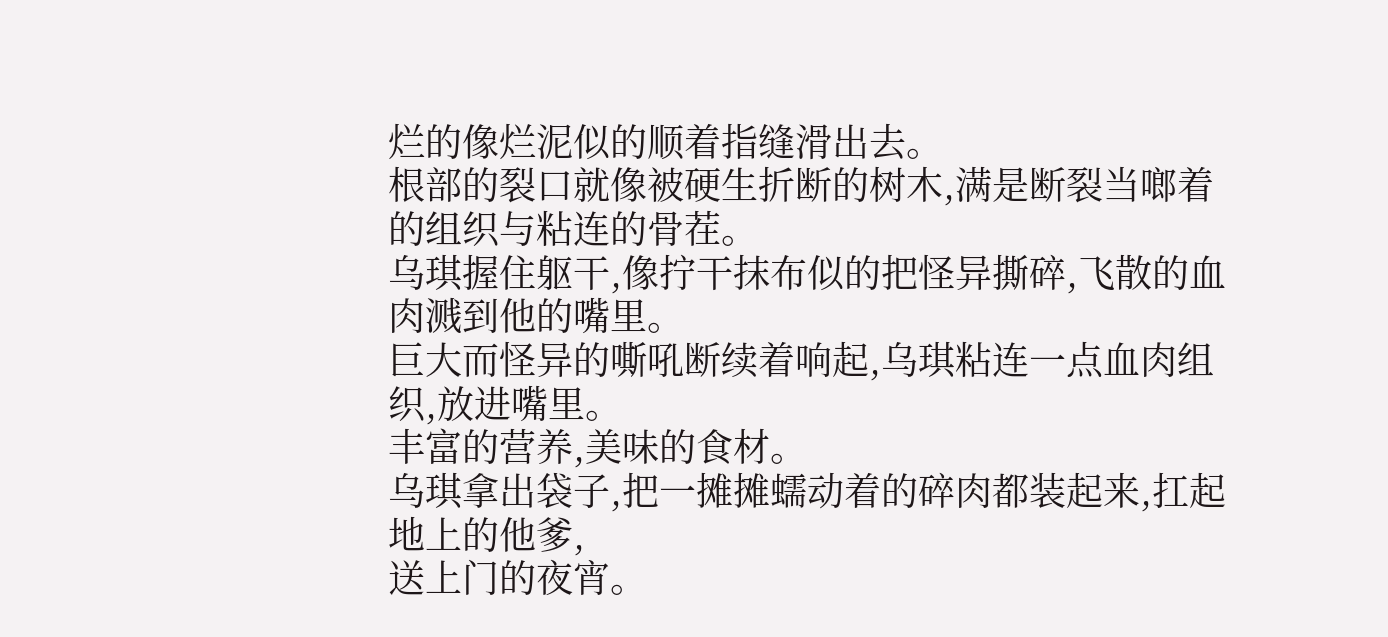烂的像烂泥似的顺着指缝滑出去。
根部的裂口就像被硬生折断的树木,满是断裂当啷着的组织与粘连的骨茬。
乌琪握住躯干,像拧干抹布似的把怪异撕碎,飞散的血肉溅到他的嘴里。
巨大而怪异的嘶吼断续着响起,乌琪粘连一点血肉组织,放进嘴里。
丰富的营养,美味的食材。
乌琪拿出袋子,把一摊摊蠕动着的碎肉都装起来,扛起地上的他爹,
送上门的夜宵。